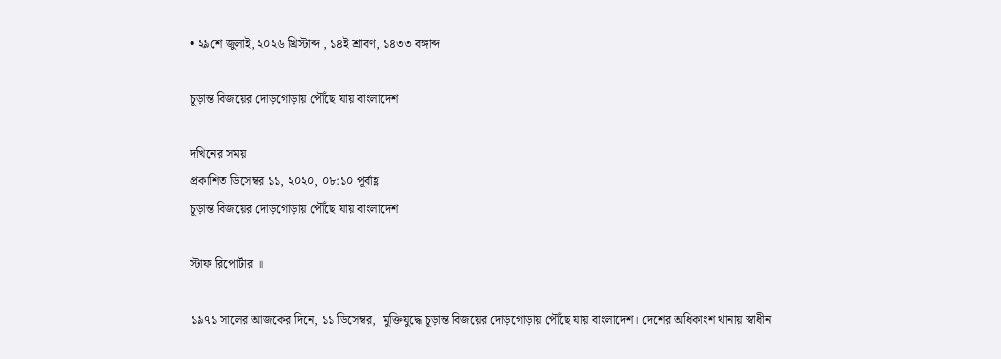• ২৯শে জুলাই, ২০২৬ খ্রিস্টাব্দ , ১৪ই শ্রাবণ, ১৪৩৩ বঙ্গাব্দ

চূড়ান্ত বিজয়ের দোড়গোড়ায় পৌঁছে যায় বাংলাদেশ

দখিনের সময়
প্রকাশিত ডিসেম্বর ১১, ২০২০, ০৮:১০ পূর্বাহ্ণ
চূড়ান্ত বিজয়ের দোড়গোড়ায় পৌঁছে যায় বাংলাদেশ

স্টাফ রিপোর্টার ॥

১৯৭১ সালের আজকের দিনে, ১১ ডিসেম্বর,  মুক্তিযুদ্ধে চূড়ান্ত বিজয়ের দোড়গোড়ায় পৌঁছে যায় বাংলাদেশ। দেশের অধিকাংশ থানায় স্বাধীন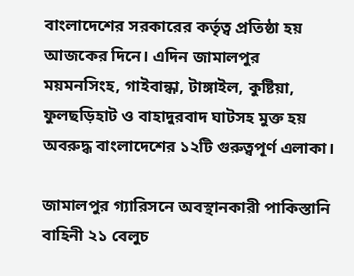বাংলাদেশের সরকারের কর্তৃত্ব প্রতিষ্ঠা হয় আজকের দিনে। এদিন জামালপুর ময়মনসিংহ, গাইবান্ধা, টাঙ্গাইল, কুষ্টিয়া, ফুলছড়িহাট ও বাহাদুরবাদ ঘাটসহ মুক্ত হয় অবরুদ্ধ বাংলাদেশের ১২টি গুরুত্বপূর্ণ এলাকা।

জামালপুর গ্যারিসনে অবস্থানকারী পাকিস্তানি বাহিনী ২১ বেলুচ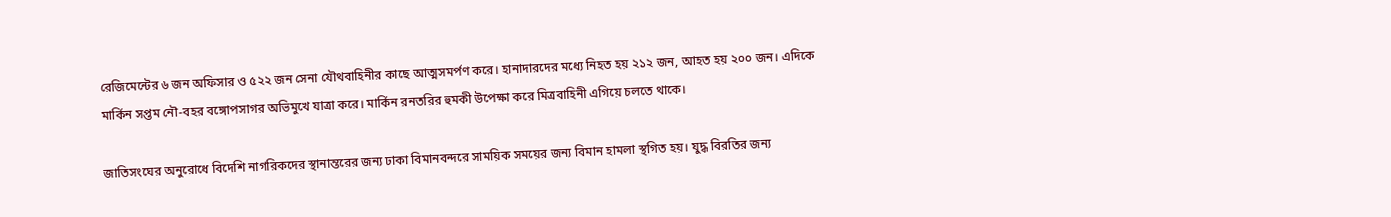রেজিমেন্টের ৬ জন অফিসার ও ৫২২ জন সেনা যৌথবাহিনীর কাছে আত্মসমর্পণ করে। হানাদারদের মধ্যে নিহত হয় ২১২ জন, আহত হয় ২০০ জন। এদিকে মার্কিন সপ্তম নৌ-বহর বঙ্গোপসাগর অভিমুখে যাত্রা করে। মার্কিন রনতরির হুমকী উপেক্ষা করে মিত্রবাহিনী এগিয়ে চলতে থাকে।

জাতিসংঘের অনুরোধে বিদেশি নাগরিকদের স্থানান্তরের জন্য ঢাকা বিমানবন্দরে সাময়িক সময়ের জন্য বিমান হামলা স্থগিত হয়। যুদ্ধ বিরতির জন্য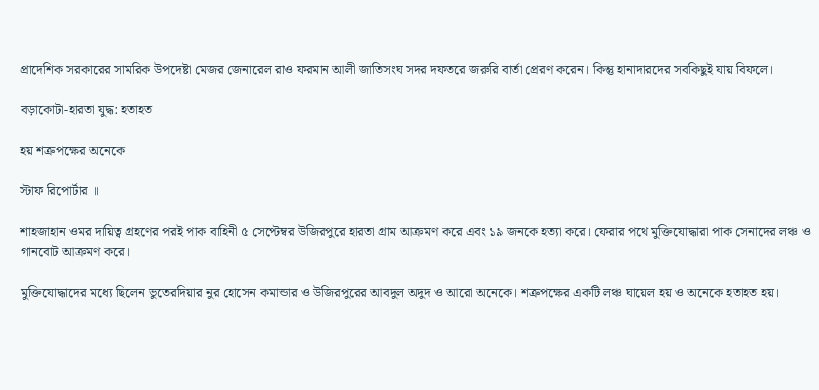প্রাদেশিক সরকারের সামরিক উপদেষ্টা মেজর জেনারেল রাও ফরমান আলী জাতিসংঘ সদর দফতরে জরুরি বার্তা প্রেরণ করেন। কিন্তু হানাদারদের সবকিছুই যায় বিফলে।

বড়াকোটা-হারতা যুদ্ধ: হতাহত

হয় শত্রুপক্ষের অনেকে

স্টাফ রিপোর্টার ॥

শাহজাহান ওমর দায়িত্ব গ্রহণের পরই পাক বাহিনী ৫ সেপ্টেম্বর উজিরপুরে হারতা গ্রাম আক্রমণ করে এবং ১৯ জনকে হত্যা করে। ফেরার পথে মুক্তিযোদ্ধারা পাক সেনাদের লঞ্চ ও গানবোট আক্রমণ করে।

মুক্তিযোদ্ধাদের মধ্যে ছিলেন ভুতেরদিয়ার নুর হোসেন কমান্ডার ও উজিরপুরের আবদুল অদুদ ও আরো অনেকে। শত্রুপক্ষের একটি লঞ্চ ঘায়েল হয় ও অনেকে হতাহত হয়।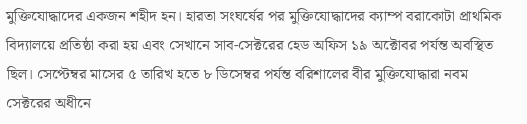মুক্তিযোদ্ধাদের একজন শহীদ হন। হারতা সংঘর্ষের পর মুক্তিযোদ্ধাদের ক্যাম্প বরাকোটা প্রাথমিক বিদ্যালয়ে প্রতিষ্ঠা করা হয় এবং সেখানে সাব-সেক্টরের হেড অফিস ১৯ অক্টোবর পর্যন্ত অবস্থিত ছিল। সেপ্টেম্বর মাসের ৫ তারিখ হতে ৮ ডিসেম্বর পর্যন্ত বরিশালের বীর মুক্তিযোদ্ধারা নবম সেক্টরের অধীনে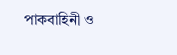পাকবাহিনী ও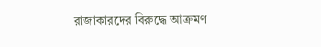রাজাকারদের বিরুদ্ধে আক্রমণ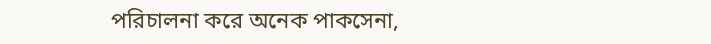পরিচালনা করে অনেক পাকসেনা,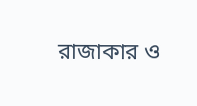রাজাকার ও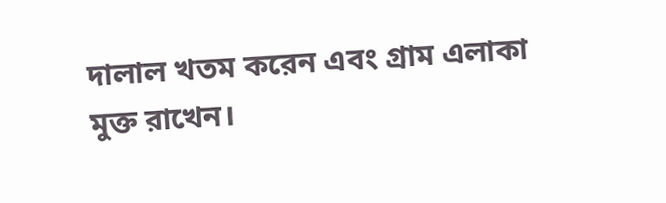দালাল খতম করেন এবং গ্রাম এলাকা মুক্ত রাখেন।